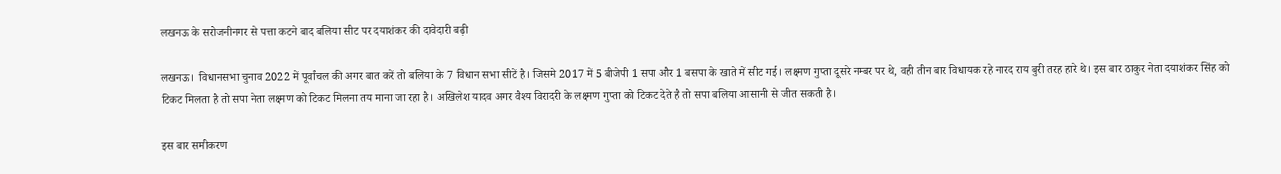लखनऊ के सरोजनीनगर से पत्ता कटने बाद बलिया सीट पर दयाशंकर की दावेदारी बढ़ी

लखनऊ।  विधानसभा चुनाव 2022 में पूर्वांचल की अगर बात करें तो बलिया के 7 विधान सभा सीटें है। जिसमे 2017 में 5 बीजेपी 1 सपा और 1 बसपा के खाते में सीट गई। लक्ष्मण गुप्ता दूसरे नम्बर पर थे, वही तीन बार विधायक रहे नारद राय बुरी तरह हारे थे। इस बार ठाकुर नेता दयाशंकर सिंह को टिकट मिलता है तो सपा नेता लक्ष्मण को टिकट मिलना तय माना जा रहा है। अखिलेश यादव अगर वैश्य विरादरी के लक्ष्मण गुप्ता को टिकट देते है तो सपा बलिया आसानी से जीत सकती है।

इस बार समीकरण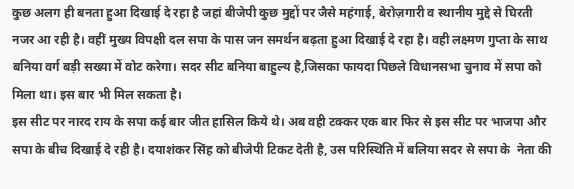कुछ अलग ही बनता हुआ दिखाई दे रहा है जहां बीजेपी कुछ मुद्दों पर जैसे महंगाई, बेरोज़गारी व स्थानीय मुद्दे से घिरती नजर आ रही है। वहीं मुख्य विपक्षी दल सपा के पास जन समर्थन बढ़ता हुआ दिखाई दे रहा है। वही लक्ष्मण गुप्ता के साथ बनिया वर्ग बड़ी सख्या में वोट करेगा। सदर सीट बनिया बाहुल्य है,जिसका फायदा पिछले विधानसभा चुनाव में सपा को मिला था। इस बार भी मिल सकता है।
इस सीट पर नारद राय के सपा कई बार जीत हासिल किये थे। अब वही टक्कर एक बार फिर से इस सीट पर भाजपा और सपा के बीच दिखाई दे रही है। दयाशंकर सिंह को बीजेपी टिकट देती है, उस परिस्थिति में बलिया सदर से सपा के  नेता की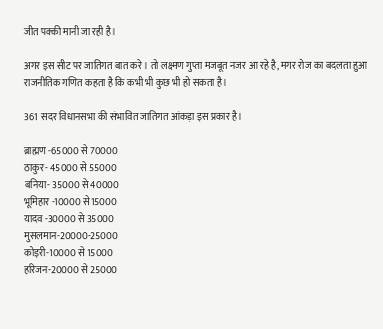जीत पक्की मानी जा रही है।

अगर इस सीट पर जातिगत बात करे। तो लक्ष्मण गुप्ता मजबूत नजर आ रहे है, मगर रोज का बदलता हुआ राजनीतिक गणित कहता है कि कभी भी कुछ भी हो सकता है।

361 सदर विधानसभा की संभावित जातिगत आंकड़ा इस प्रकार है।

ब्राह्मण -65000 से 70000
ठाकुर- 45000 से 55000
बनिया- 35000 से 40000
भूमिहार -10000 से15000
यादव -30000 से 35000
मुसलमान-20000-25000
कोइरी-10000 से 15000
हरिजन-20000 से 25000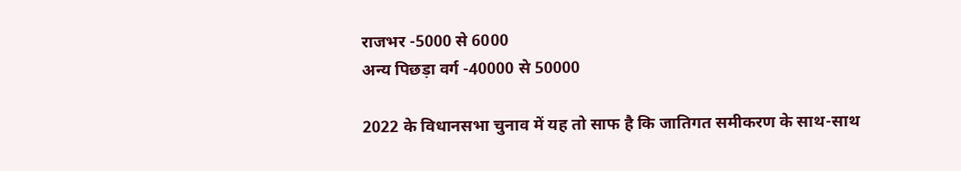राजभर -5000 से 6000
अन्य पिछड़ा वर्ग -40000 से 50000

2022 के विधानसभा चुनाव में यह तो साफ है कि जातिगत समीकरण के साथ-साथ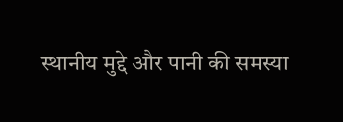स्थानीय मुद्दे और पानी की समस्या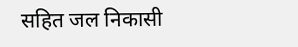सहित जल निकासी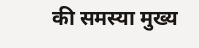की समस्या मुख्य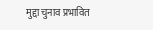मुद्दा चुनाव प्रभावित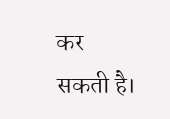कर सकती है।